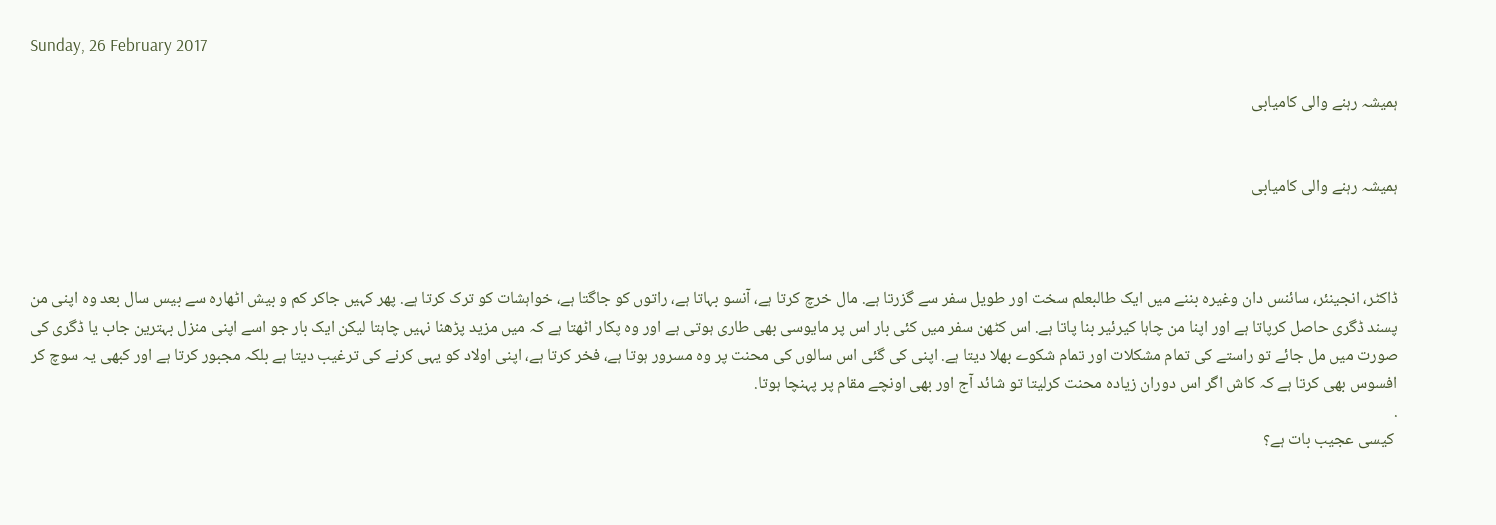Sunday, 26 February 2017

ہمیشہ رہنے والی کامیابی


ہمیشہ رہنے والی کامیابی



ڈاکٹر، انجینئر، سائنس دان وغیرہ بننے میں ایک طالبعلم سخت اور طویل سفر سے گزرتا ہے. مال خرچ کرتا ہے، آنسو بہاتا ہے، راتوں کو جاگتا ہے، خواہشات کو ترک کرتا ہے. پھر کہیں جاکر کم و بیش اٹھارہ سے بیس سال بعد وہ اپنی من پسند ڈگری حاصل کرپاتا ہے اور اپنا من چاہا کیرئیر بنا پاتا ہے. اس کٹھن سفر میں کئی بار اس پر مایوسی بھی طاری ہوتی ہے اور وہ پکار اٹھتا ہے کہ میں مزید پڑھنا نہیں چاہتا لیکن ایک بار جو اسے اپنی منزل بہترین جاب یا ڈگری کی صورت میں مل جائے تو راستے کی تمام مشکلات اور تمام شکوے بھلا دیتا ہے. اپنی کی گئی اس سالوں کی محنت پر وہ مسرور ہوتا ہے، فخر کرتا ہے، اپنی اولاد کو یہی کرنے کی ترغیب دیتا ہے بلکہ مجبور کرتا ہے اور کبھی یہ سوچ کر افسوس بھی کرتا ہے کہ کاش اگر اس دوران زیادہ محنت کرلیتا تو شائد آج اور بھی اونچے مقام پر پہنچا ہوتا.
.
 کیسی عجیب بات ہے؟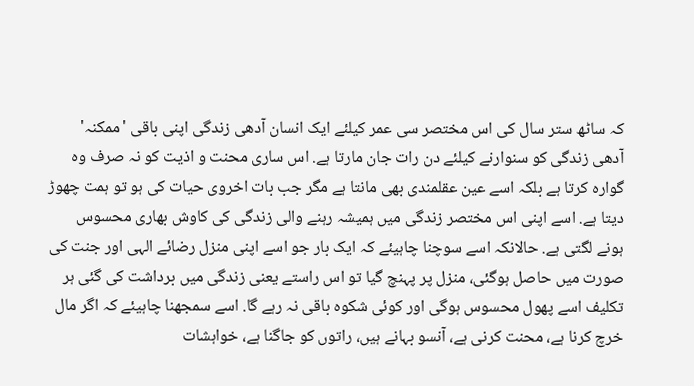کہ ساٹھ ستر سال کی اس مختصر سی عمر کیلئے ایک انسان آدھی زندگی اپنی باقی 'ممکنہ' آدھی زندگی کو سنوارنے کیلئے دن رات جان مارتا ہے. اس ساری محنت و اذیت کو نہ صرف وہ گوارہ کرتا ہے بلکہ اسے عین عقلمندی بھی مانتا ہے مگر جب بات اخروی حیات کی ہو تو ہمت چھوڑ دیتا ہے. اسے اپنی اس مختصر زندگی میں ہمیشہ رہنے والی زندگی کی کاوش بھاری محسوس ہونے لگتی ہے. حالانکہ اسے سوچنا چاہیئے کہ ایک بار جو اسے اپنی منزل رضائے الہی اور جنت کی صورت میں حاصل ہوگئی، منزل پر پہنچ گیا تو اس راستے یعنی زندگی میں برداشت کی گئی ہر تکلیف اسے پھول محسوس ہوگی اور کوئی شکوہ باقی نہ رہے گا. اسے سمجھنا چاہیئے کہ اگر مال خرچ کرنا ہے، محنت کرنی ہے، آنسو بہانے ہیں، راتوں کو جاگنا ہے، خواہشات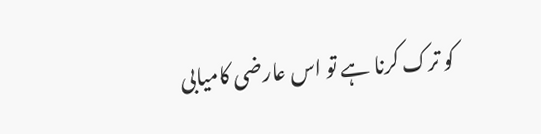کو ترک کرنا ہے تو اس عارضی کامیابی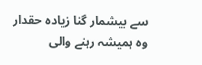سے بیشمار گنا زیادہ حقدار وہ ہمیشہ رہنے والی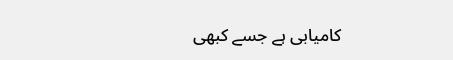کامیابی ہے جسے کبھی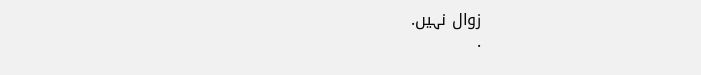زوال نہیں.
.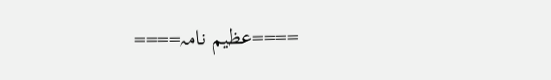====عظیم نامہ====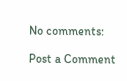No comments:

Post a Comment